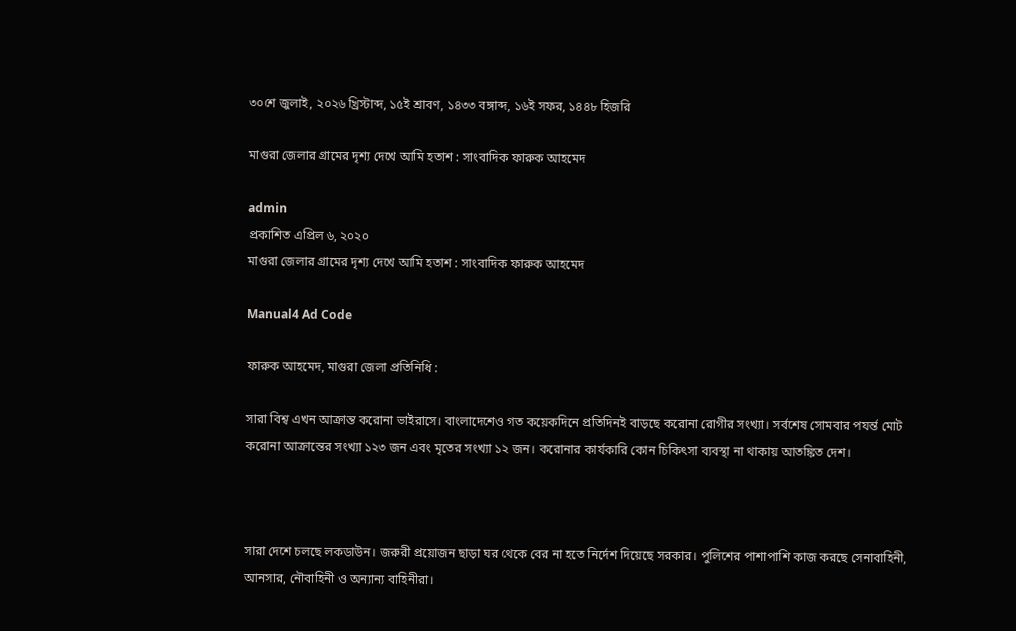৩০শে জুলাই, ২০২৬ খ্রিস্টাব্দ, ১৫ই শ্রাবণ, ১৪৩৩ বঙ্গাব্দ, ১৬ই সফর, ১৪৪৮ হিজরি

মাগুরা জেলার গ্রামের দৃশ্য দেখে আমি হতাশ : সাংবাদিক ফারুক আহমেদ

admin
প্রকাশিত এপ্রিল ৬, ২০২০
মাগুরা জেলার গ্রামের দৃশ্য দেখে আমি হতাশ : সাংবাদিক ফারুক আহমেদ

Manual4 Ad Code

ফারুক আহমেদ, মাগুরা জেলা প্রতিনিধি :

সারা বিশ্ব এখন আক্রান্ত করোনা ভাইরাসে। বাংলাদেশেও গত কয়েকদিনে প্রতিদিনই বাড়ছে করোনা রোগীর সংখ‍্যা। সর্বশেষ সোমবার পযর্ন্ত মোট করোনা আক্রান্তের সংখ‍্যা ১২৩ জন এবং মৃতের সংখ্যা ১২ জন। করোনার কার্যকারি কোন চিকিৎসা ব‍্যবস্থা না থাকায় আতঙ্কিত দেশ।



সারা দেশে চলছে লকডাউন। জরুরী প্রয়োজন ছাড়া ঘর থেকে বের না হতে নির্দেশ দিয়েছে সরকার। পুলিশের পাশাপাশি কাজ করছে সেনাবাহিনী, আনসার, নৌবাহিনী ও অন্যান্য বাহিনীরা।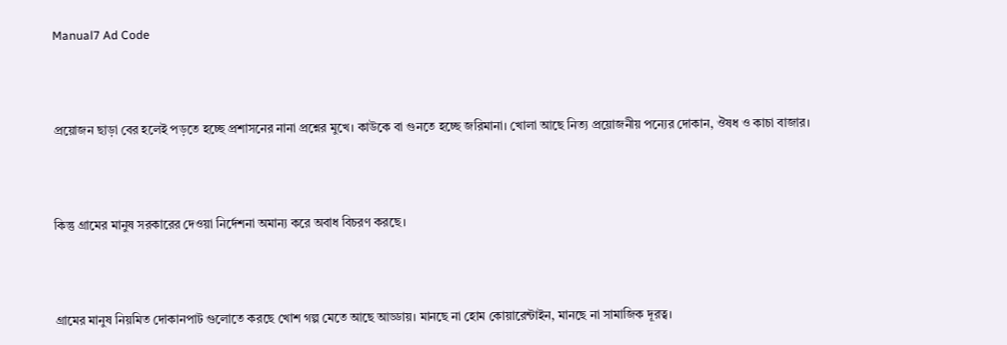Manual7 Ad Code



প্রয়োজন ছাড়া বের হলেই পড়তে হচ্ছে প্রশাসনের নানা প্রশ্নের মুখে। কাউকে বা গুনতে হচ্ছে জরিমানা। খোলা আছে নিত‍্য প্রয়োজনীয় পন‍্যের দোকান, ঔষধ ও কাচা বাজার।



কিন্তু গ্রামের মানুষ সরকারের দেওয়া নির্দেশনা অমান্য করে অবাধ বিচরণ করছে।



গ্রামের মানুষ নিয়মিত দোকানপাট গুলোতে করছে খোশ গল্প মেতে আছে আড্ডায়। মানছে না হোম কোয়ারেন্টাইন, মানছে না সামাজিক দূরত্ব।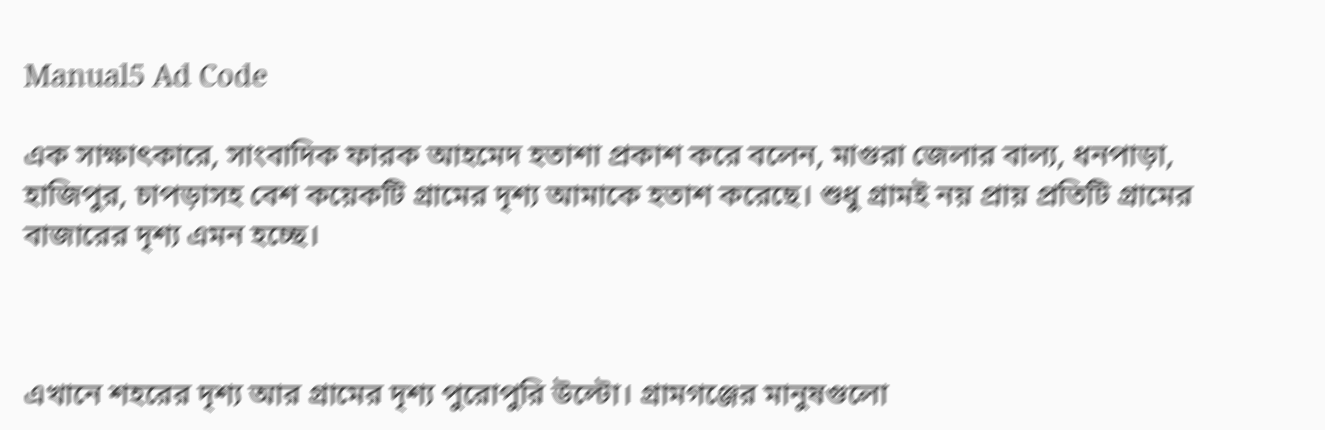Manual5 Ad Code

এক সাক্ষাৎকারে, সাংবাদিক ফারক আহমেদ হতাশা প্রকাশ করে বলেন, মাগুরা জেলার বাল্য, ধনপাড়া, হাজিপুর, চাপড়াসহ বেশ কয়েকটি গ্রামের দৃশ্য আমাকে হতাশ করেছে। শুধু গ্রামই নয় প্রায় প্রতিটি গ্রামের বাজারের দৃশ্য এমন হচ্ছে।



এখানে শহরের দৃশ্য আর গ্রামের দৃশ্য পুরোপুরি উল্টো। গ্রামগঞ্জের মানুষগুলো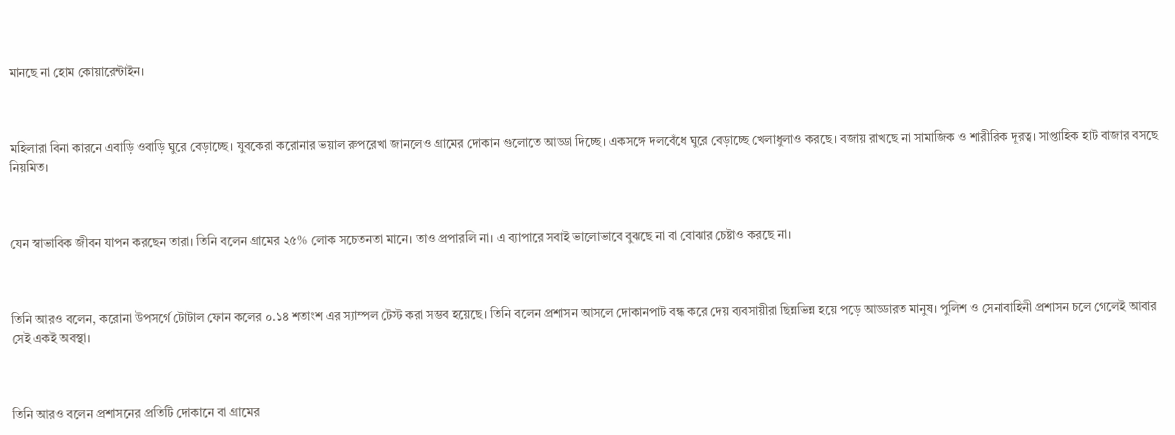মানছে না হোম কোয়ারেন্টাইন।



মহিলারা বিনা কারনে এবাড়ি ওবাড়ি ঘুরে বেড়াচ্ছে। যুবকেরা করোনার ভয়াল রুপরেখা জানলেও গ্রামের দোকান গুলোতে আড্ডা দিচ্ছে। একসঙ্গে দলবেঁধে ঘুরে বেড়াচ্ছে খেলাধুলাও করছে। বজায় রাখছে না সামাজিক ও শারীরিক দূরত্ব। সাপ্তাহিক হাট বাজার বসছে নিয়মিত।



যেন স্বাভাবিক জীবন যাপন করছেন তারা। তিনি বলেন গ্রামের ২৫% লোক সচেতনতা মানে। তাও প্রপারলি না। এ ব্যাপারে সবাই ভালোভাবে বুঝছে না বা বোঝার চেষ্টাও করছে না।



তিনি আরও বলেন, করোনা উপসর্গে টোটাল ফোন কলের ০.১৪ শতাংশ এর স্যাম্পল টেস্ট করা সম্ভব হয়েছে। তিনি বলেন প্রশাসন আসলে দোকানপাট বন্ধ করে দেয় ব‍্যবসায়ীরা ছিন্নভিন্ন হয়ে পড়ে আড্ডারত মানুষ। পুলিশ ও সেনাবাহিনী প্রশাসন চলে গেলেই আবার সেই একই অবস্থা।



তিনি আরও বলেন প্রশাসনের প্রতিটি দোকানে বা গ্রামের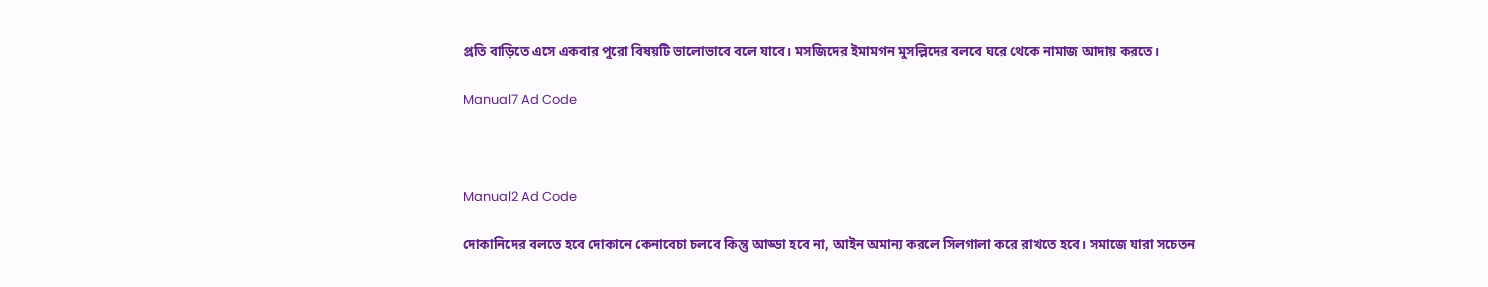প্রতি বাড়িতে এসে একবার পুরো বিষয়টি ভালোভাবে বলে যাবে। মসজিদের ইমামগন মুসল্লিদের বলবে ঘরে থেকে নামাজ আদায় করতে।

Manual7 Ad Code



Manual2 Ad Code

দোকানিদের বলতে হবে দোকানে কেনাবেচা চলবে কিন্তু আড্ডা হবে না, আইন অমান্য করলে সিলগালা করে রাখতে হবে। সমাজে যারা সচেতন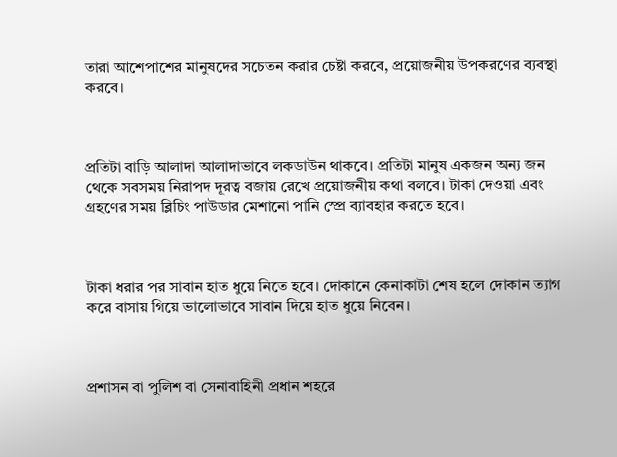তারা আশেপাশের মানুষদের সচেতন করার চেষ্টা করবে, প্রয়োজনীয় উপকরণের ব‍্যবস্থা করবে।



প্রতিটা বাড়ি আলাদা আলাদাভাবে লকডাউন থাকবে। প্রতিটা মানুষ একজন অন্য জন থেকে সবসময় নিরাপদ দূরত্ব বজায় রেখে প্রয়োজনীয় কথা বলবে। টাকা দেওয়া এবং গ্রহণের সময় ব্লিচিং পাউডার মেশানো পানি স্প্রে ব্যাবহার করতে হবে।



টাকা ধরার পর সাবান হাত ধুয়ে নিতে হবে। দোকানে কেনাকাটা শেষ হলে দোকান ত‍্যাগ করে বাসায় গিয়ে ভালোভাবে সাবান দিয়ে হাত ধুয়ে নিবেন।



প্রশাসন বা পুলিশ বা সেনাবাহিনী প্রধান শহরে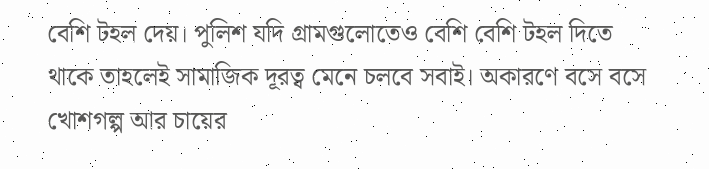বেশি টহল দেয়। পুলিশ যদি গ্রামগুলোতেও বেশি বেশি টহল দিতে থাকে তাহলেই সামাজিক দূরত্ব মেনে চলবে সবাই। অকারণে বসে বসে খোশগল্প আর চায়ের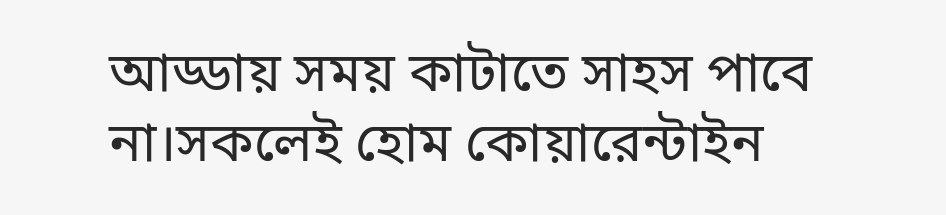আড্ডায় সময় কাটাতে সাহস পাবে না।সকলেই হোম কোয়ারেন্টাইন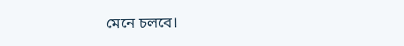মেনে চলবে।